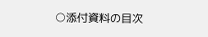○添付資料の目次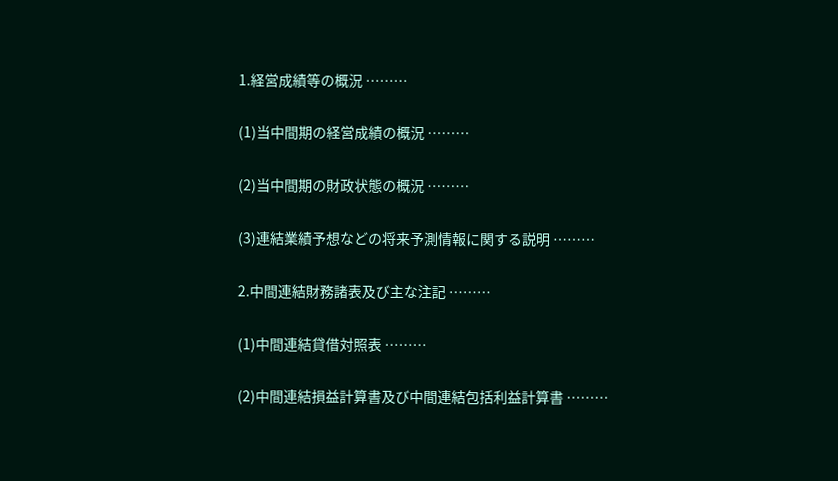1.経営成績等の概況 ………

(1)当中間期の経営成績の概況 ………

(2)当中間期の財政状態の概況 ………

(3)連結業績予想などの将来予測情報に関する説明 ………

2.中間連結財務諸表及び主な注記 ………

(1)中間連結貸借対照表 ………

(2)中間連結損益計算書及び中間連結包括利益計算書 ………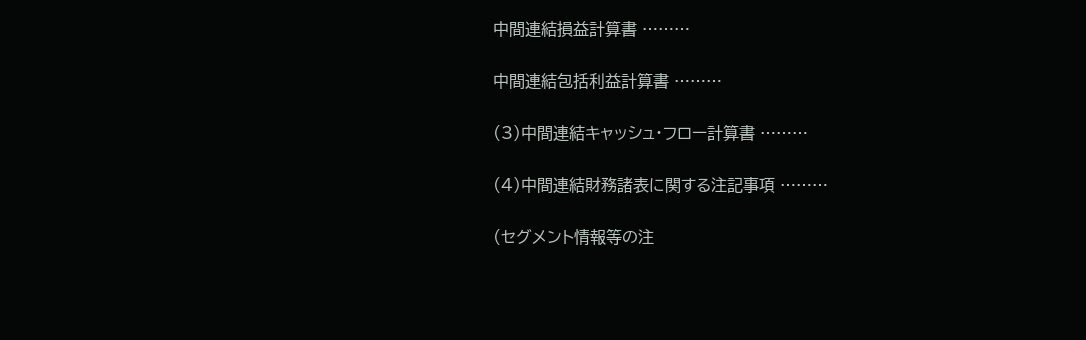中間連結損益計算書 ………

中間連結包括利益計算書 ………

(3)中間連結キャッシュ・フロー計算書 ………

(4)中間連結財務諸表に関する注記事項 ………

(セグメント情報等の注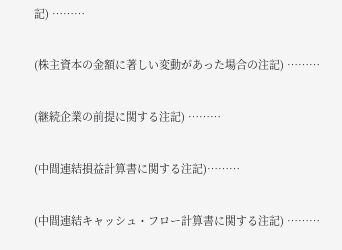記) ………

(株主資本の金額に著しい変動があった場合の注記) ………

(継続企業の前提に関する注記) ………

(中間連結損益計算書に関する注記)………

(中間連結キャッシュ・フロー計算書に関する注記) ………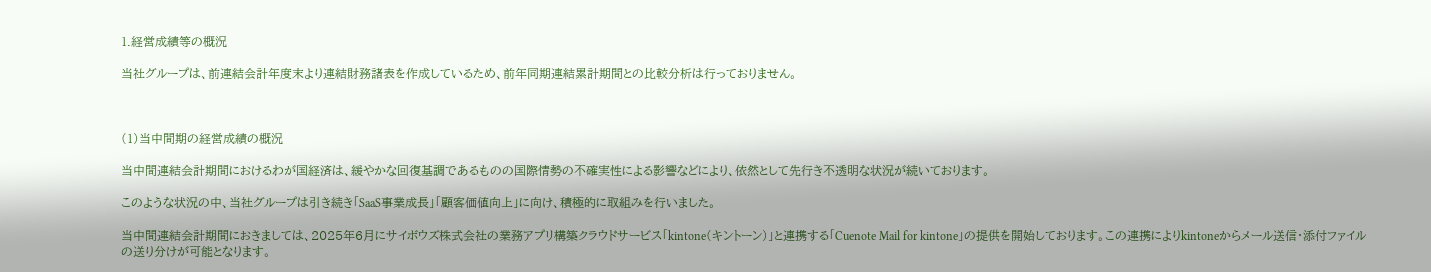1.経営成績等の概況

当社グループは、前連結会計年度末より連結財務諸表を作成しているため、前年同期連結累計期間との比較分析は行っておりません。



(1)当中間期の経営成績の概況

当中間連結会計期間におけるわが国経済は、緩やかな回復基調であるものの国際情勢の不確実性による影響などにより、依然として先行き不透明な状況が続いております。

このような状況の中、当社グループは引き続き「SaaS事業成長」「顧客価値向上」に向け、積極的に取組みを行いました。

当中間連結会計期間におきましては、2025年6月にサイボウズ株式会社の業務アプリ構築クラウドサービス「kintone(キントーン)」と連携する「Cuenote Mail for kintone」の提供を開始しております。この連携によりkintoneからメール送信・添付ファイルの送り分けが可能となります。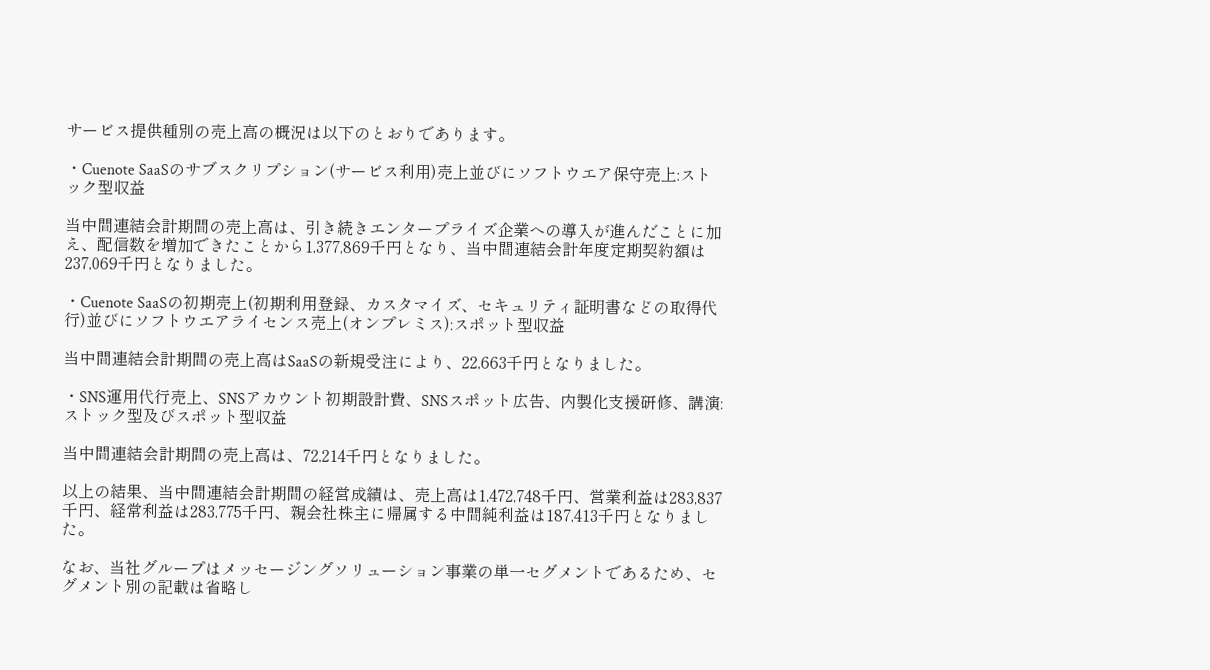サービス提供種別の売上高の概況は以下のとおりであります。

・Cuenote SaaSのサブスクリプション(サービス利用)売上並びにソフトウエア保守売上:ストック型収益

当中間連結会計期間の売上高は、引き続きエンタープライズ企業への導入が進んだことに加え、配信数を増加できたことから1,377,869千円となり、当中間連結会計年度定期契約額は237,069千円となりました。

・Cuenote SaaSの初期売上(初期利用登録、カスタマイズ、セキュリティ証明書などの取得代行)並びにソフトウエアライセンス売上(オンプレミス):スポット型収益

当中間連結会計期間の売上高はSaaSの新規受注により、22,663千円となりました。

・SNS運用代行売上、SNSアカウント初期設計費、SNSスポット広告、内製化支援研修、講演:ストック型及びスポット型収益

当中間連結会計期間の売上高は、72,214千円となりました。

以上の結果、当中間連結会計期間の経営成績は、売上高は1,472,748千円、営業利益は283,837千円、経常利益は283,775千円、親会社株主に帰属する中間純利益は187,413千円となりました。

なお、当社グループはメッセージングソリューション事業の単一セグメントであるため、セグメント別の記載は省略し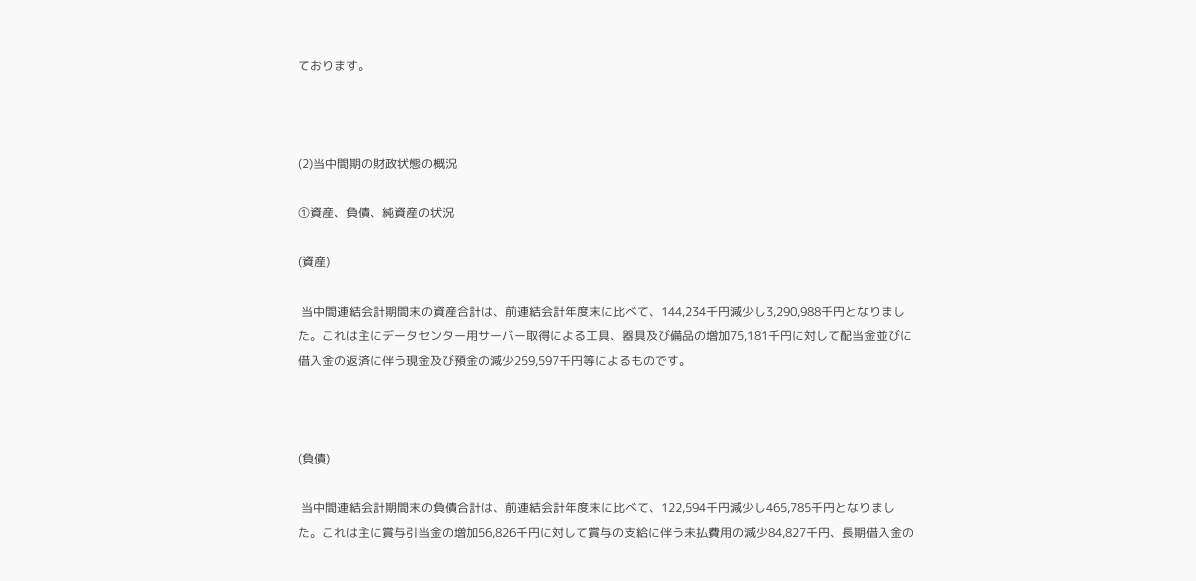ております。



(2)当中間期の財政状態の概況

①資産、負債、純資産の状況

(資産)

 当中間連結会計期間末の資産合計は、前連結会計年度末に比べて、144,234千円減少し3,290,988千円となりました。これは主にデータセンター用サーバー取得による工具、器具及び備品の増加75,181千円に対して配当金並びに借入金の返済に伴う現金及び預金の減少259,597千円等によるものです。



(負債)

 当中間連結会計期間末の負債合計は、前連結会計年度末に比べて、122,594千円減少し465,785千円となりました。これは主に賞与引当金の増加56,826千円に対して賞与の支給に伴う未払費用の減少84,827千円、長期借入金の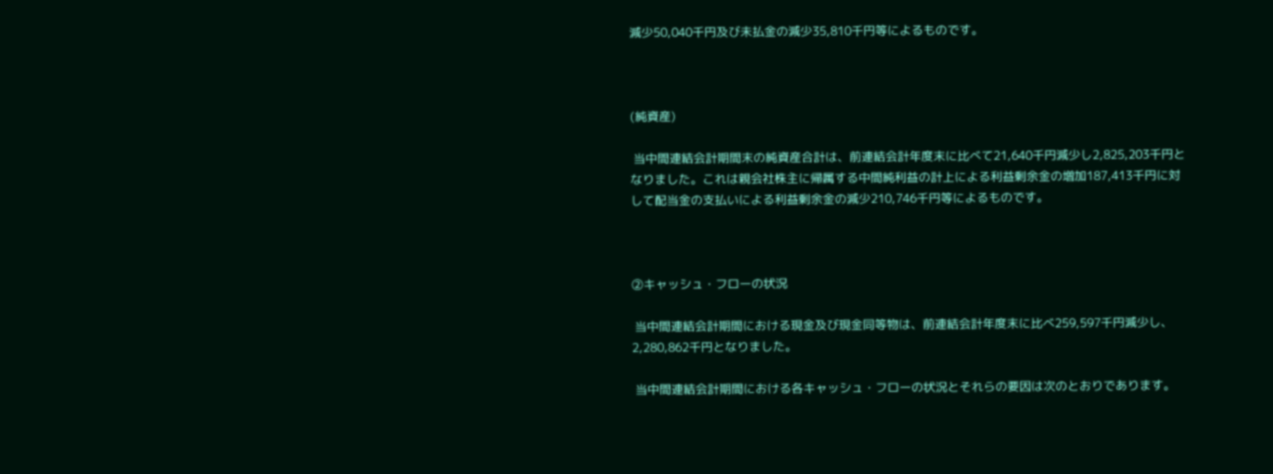減少50,040千円及び未払金の減少35,810千円等によるものです。



(純資産)

 当中間連結会計期間末の純資産合計は、前連結会計年度末に比べて21,640千円減少し2,825,203千円となりました。これは親会社株主に帰属する中間純利益の計上による利益剰余金の増加187,413千円に対して配当金の支払いによる利益剰余金の減少210,746千円等によるものです。



②キャッシュ・フローの状況

 当中間連結会計期間における現金及び現金同等物は、前連結会計年度末に比べ259,597千円減少し、2,280,862千円となりました。

 当中間連結会計期間における各キャッシュ・フローの状況とそれらの要因は次のとおりであります。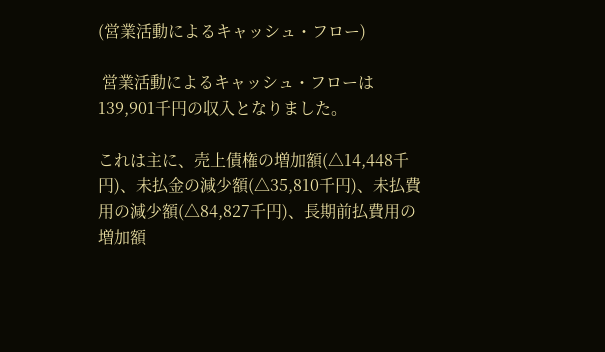(営業活動によるキャッシュ・フロー)

 営業活動によるキャッシュ・フローは139,901千円の収入となりました。

これは主に、売上債権の増加額(△14,448千円)、未払金の減少額(△35,810千円)、未払費用の減少額(△84,827千円)、長期前払費用の増加額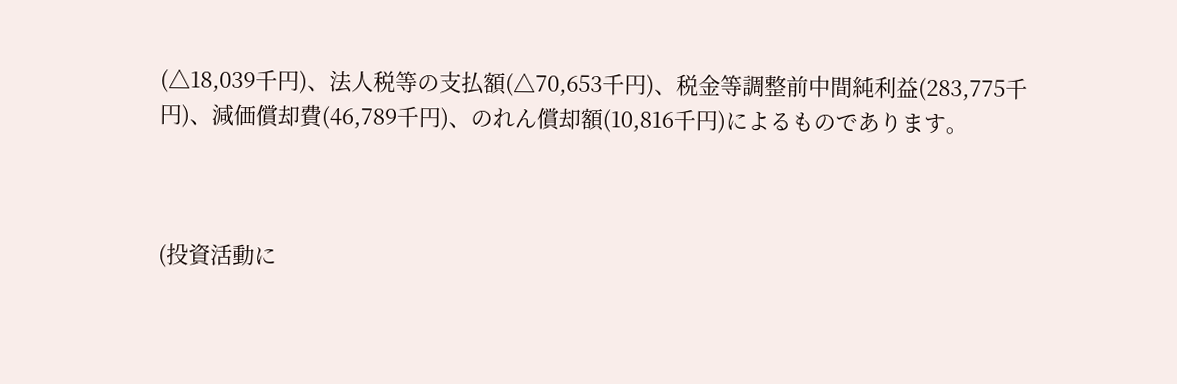(△18,039千円)、法人税等の支払額(△70,653千円)、税金等調整前中間純利益(283,775千円)、減価償却費(46,789千円)、のれん償却額(10,816千円)によるものであります。



(投資活動に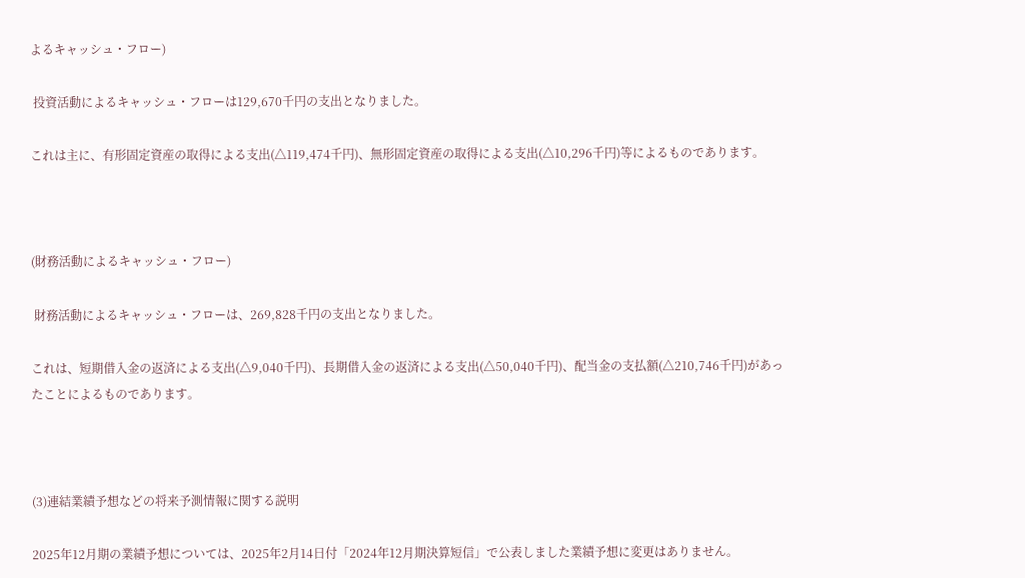よるキャッシュ・フロー)

 投資活動によるキャッシュ・フローは129,670千円の支出となりました。

これは主に、有形固定資産の取得による支出(△119,474千円)、無形固定資産の取得による支出(△10,296千円)等によるものであります。



(財務活動によるキャッシュ・フロー)

 財務活動によるキャッシュ・フローは、269,828千円の支出となりました。

これは、短期借入金の返済による支出(△9,040千円)、長期借入金の返済による支出(△50,040千円)、配当金の支払額(△210,746千円)があったことによるものであります。



(3)連結業績予想などの将来予測情報に関する説明

2025年12月期の業績予想については、2025年2月14日付「2024年12月期決算短信」で公表しました業績予想に変更はありません。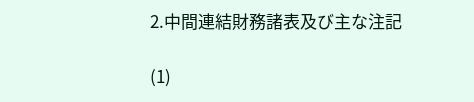2.中間連結財務諸表及び主な注記

(1)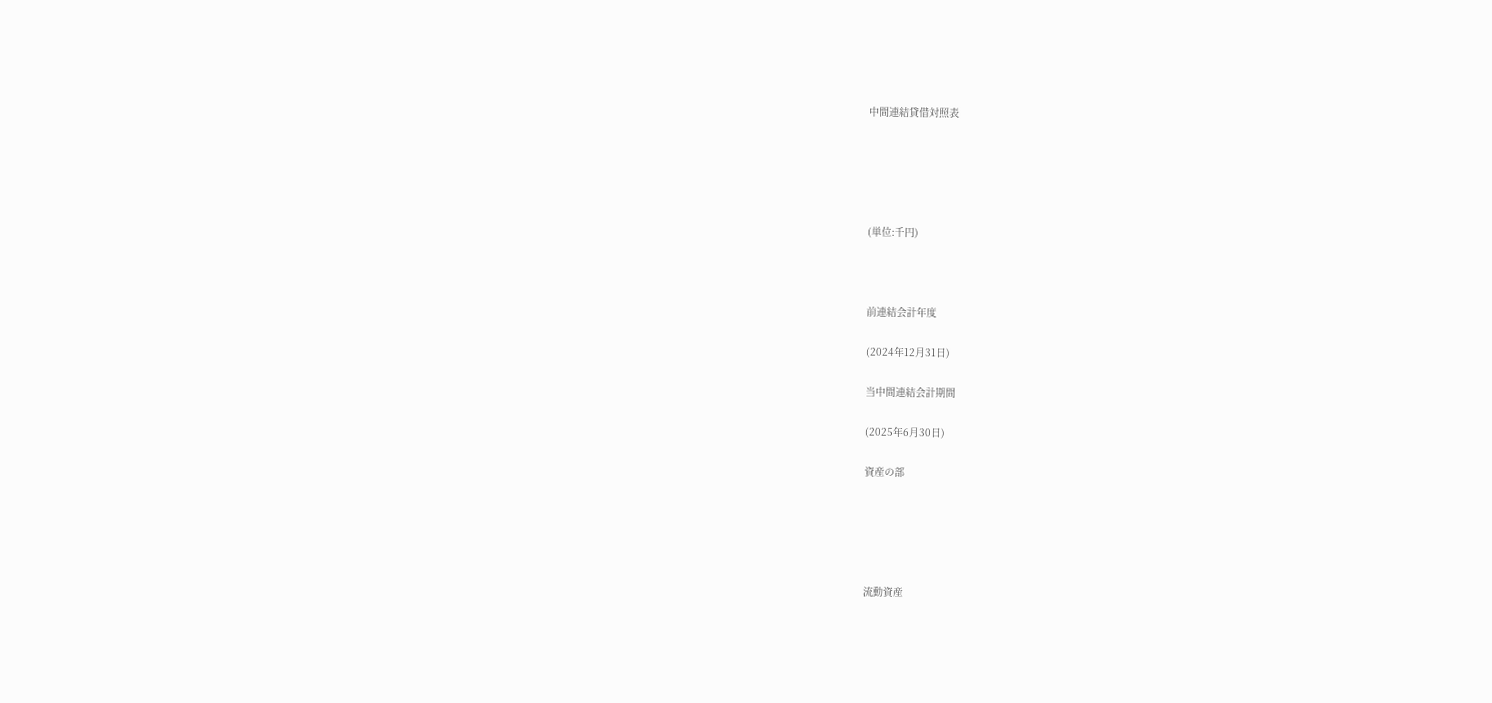中間連結貸借対照表





(単位:千円)



前連結会計年度

(2024年12月31日)

当中間連結会計期間

(2025年6月30日)

資産の部





流動資産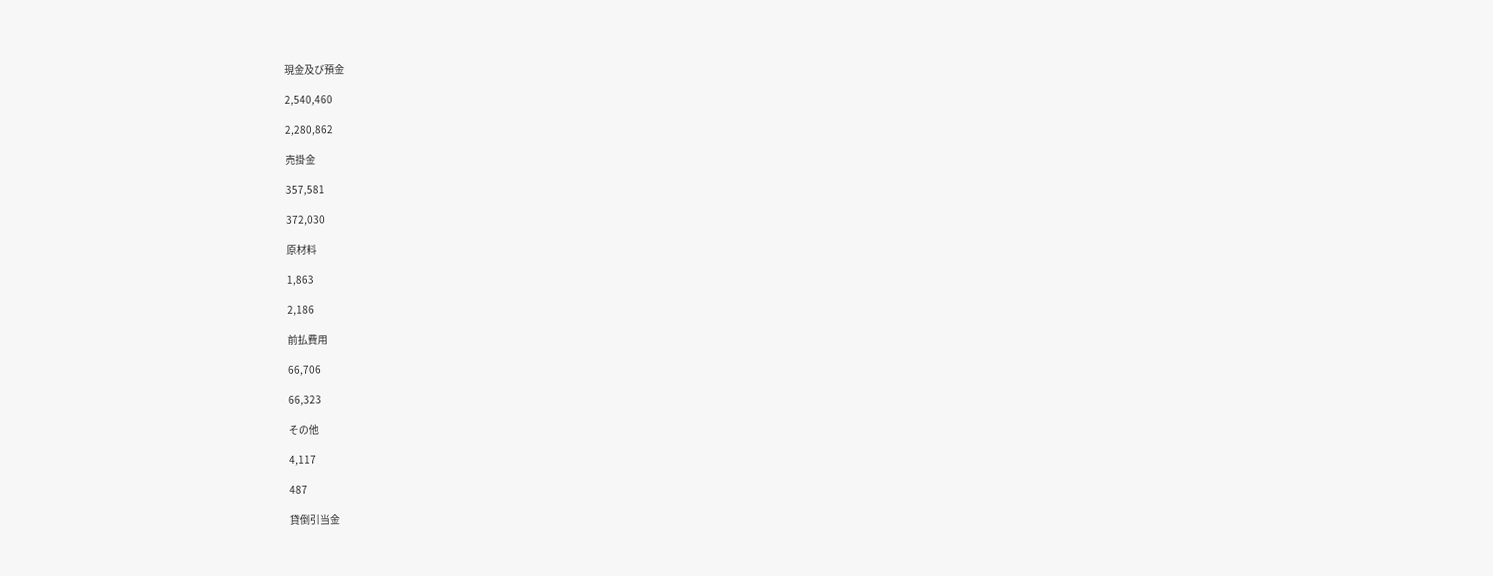現金及び預金

2,540,460

2,280,862

売掛金

357,581

372,030

原材料

1,863

2,186

前払費用

66,706

66,323

その他

4,117

487

貸倒引当金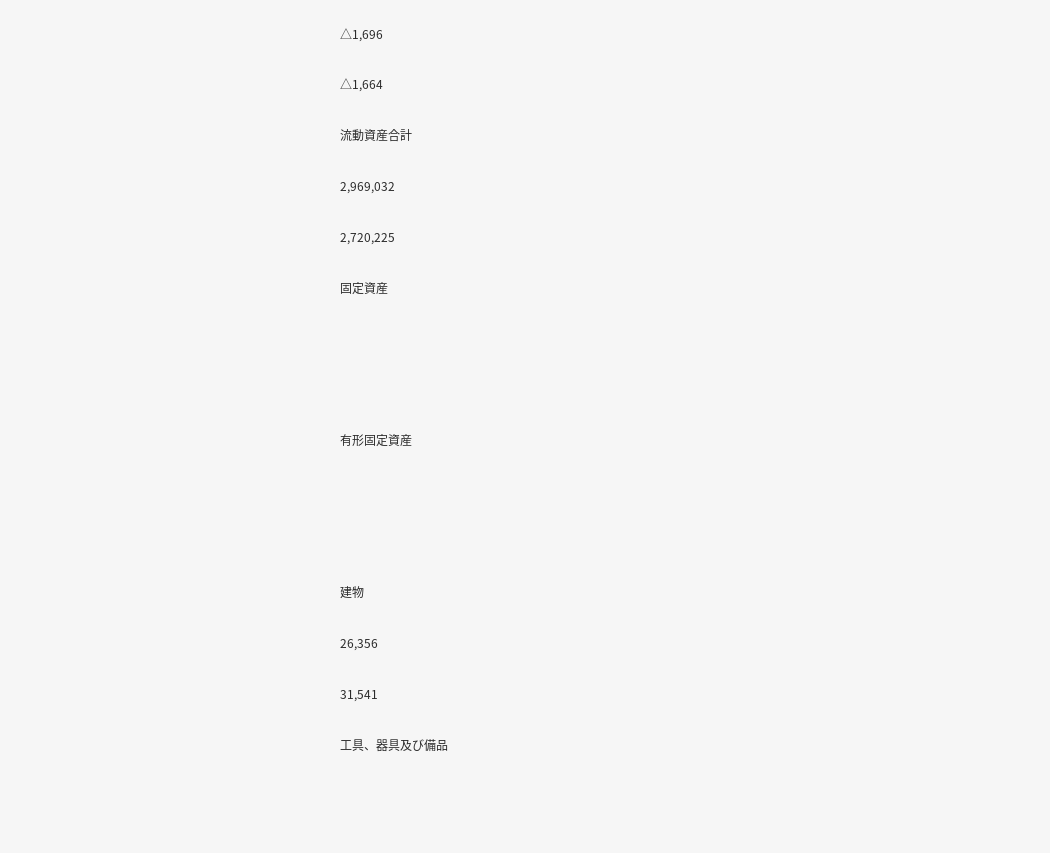△1,696

△1,664

流動資産合計

2,969,032

2,720,225

固定資産





有形固定資産





建物

26,356

31,541

工具、器具及び備品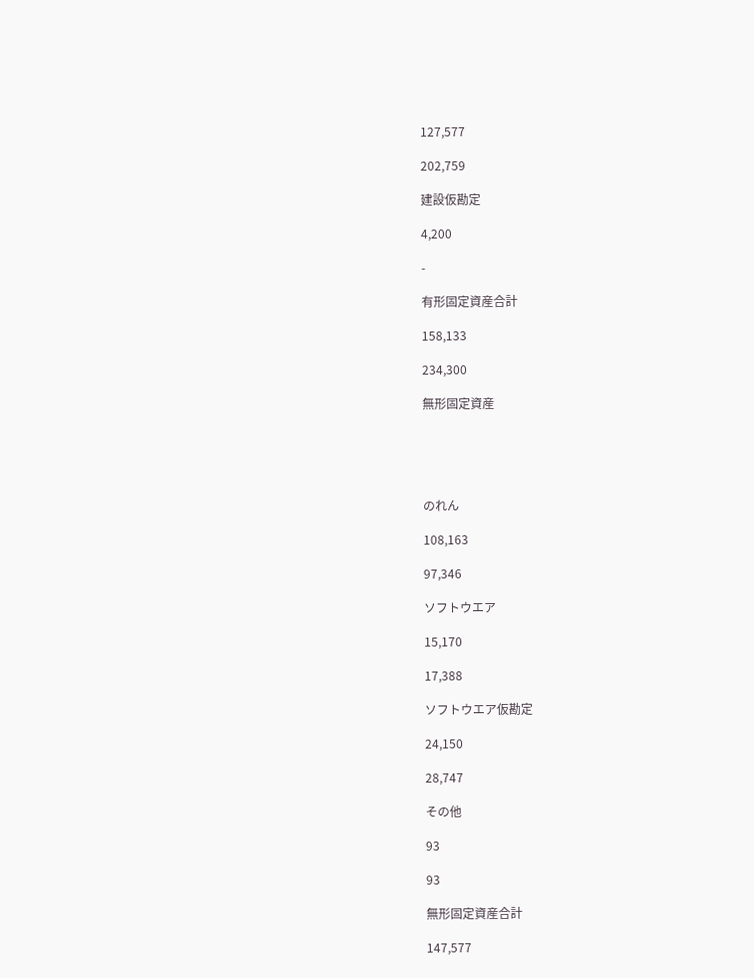127,577

202,759

建設仮勘定

4,200

-

有形固定資産合計

158,133

234,300

無形固定資産





のれん

108,163

97,346

ソフトウエア

15,170

17,388

ソフトウエア仮勘定

24,150

28,747

その他

93

93

無形固定資産合計

147,577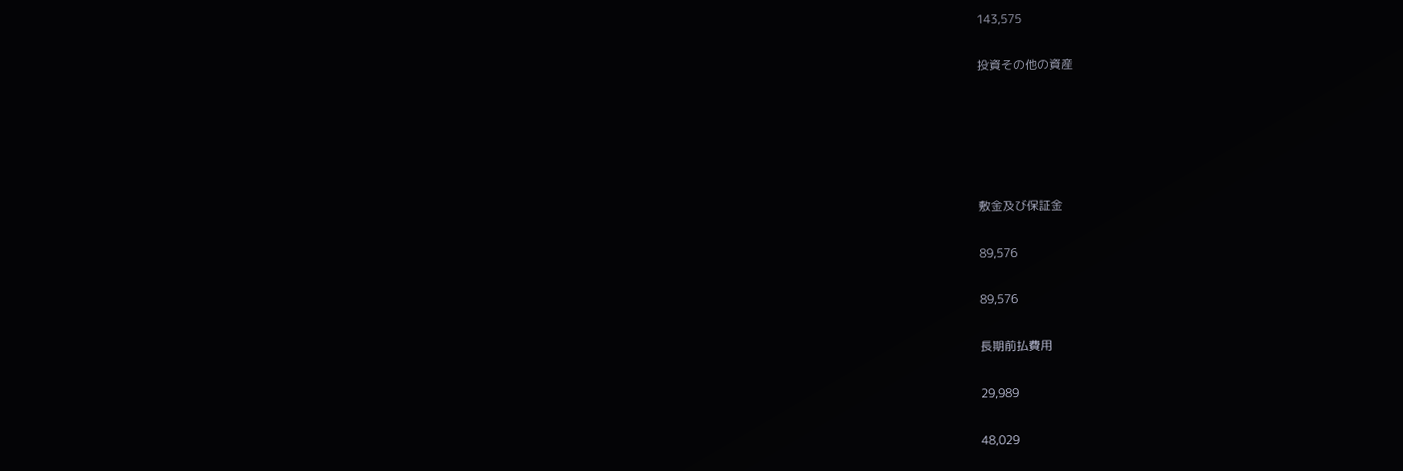143,575

投資その他の資産





敷金及び保証金

89,576

89,576

長期前払費用

29,989

48,029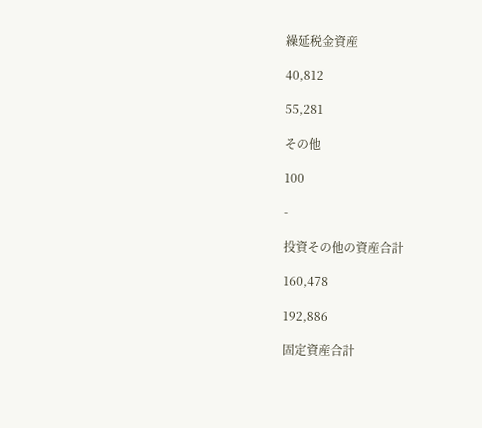繰延税金資産

40,812

55,281

その他

100

-

投資その他の資産合計

160,478

192,886

固定資産合計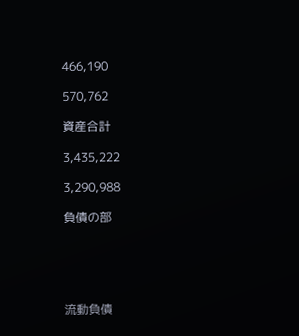466,190

570,762

資産合計

3,435,222

3,290,988

負債の部





流動負債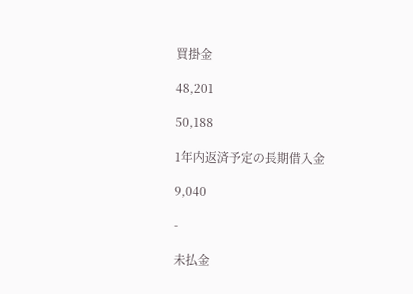買掛金

48,201

50,188

1年内返済予定の長期借入金

9,040

-

未払金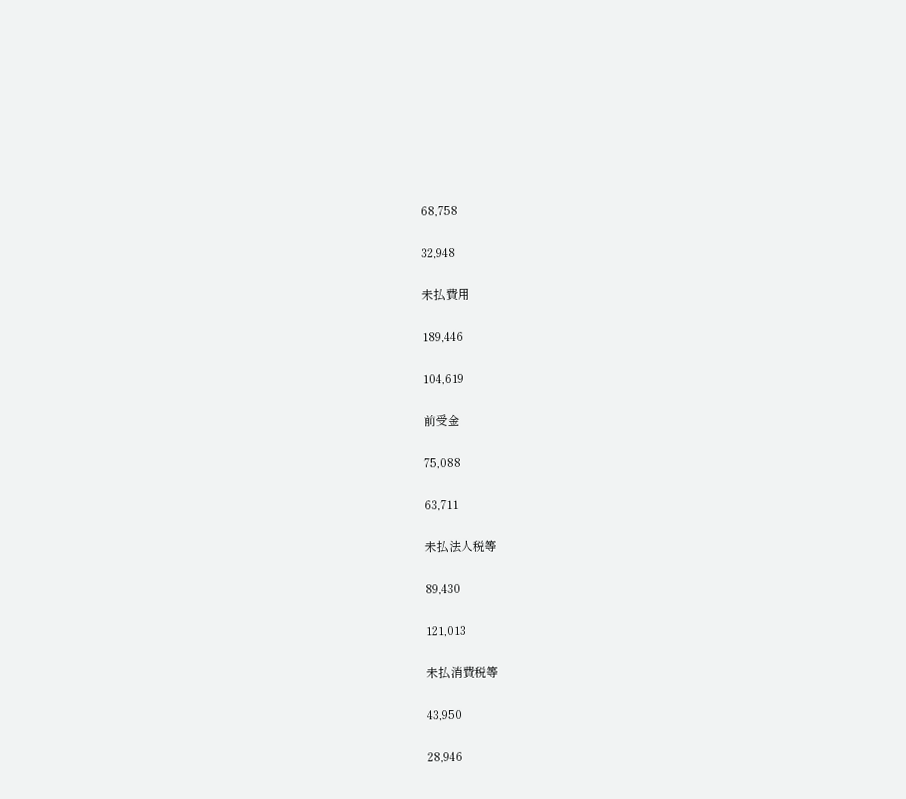68,758

32,948

未払費用

189,446

104,619

前受金

75,088

63,711

未払法人税等

89,430

121,013

未払消費税等

43,950

28,946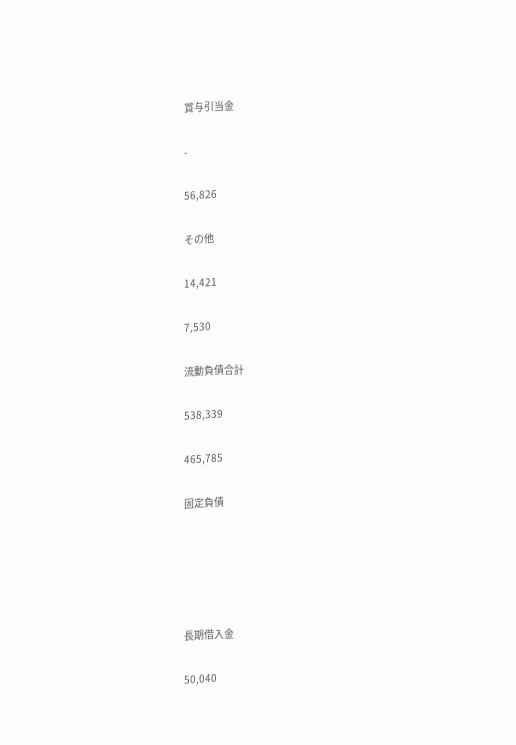賞与引当金

-

56,826

その他

14,421

7,530

流動負債合計

538,339

465,785

固定負債





長期借入金

50,040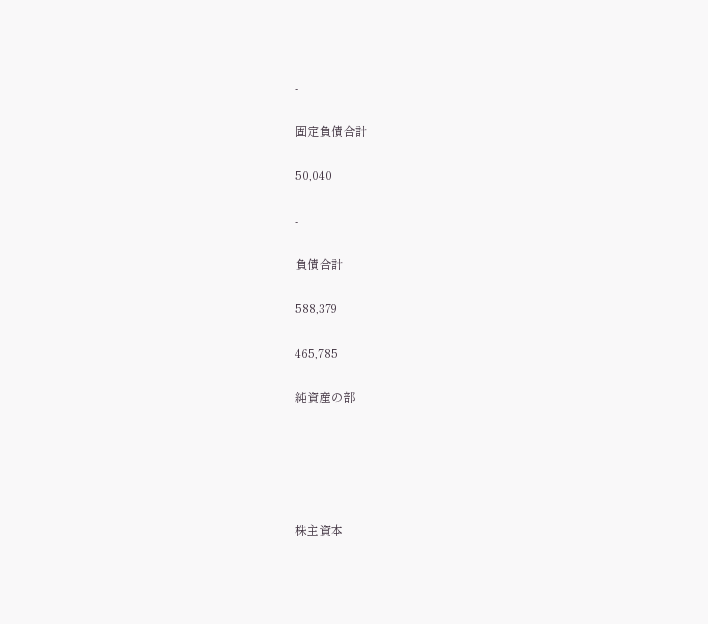-

固定負債合計

50,040

-

負債合計

588,379

465,785

純資産の部





株主資本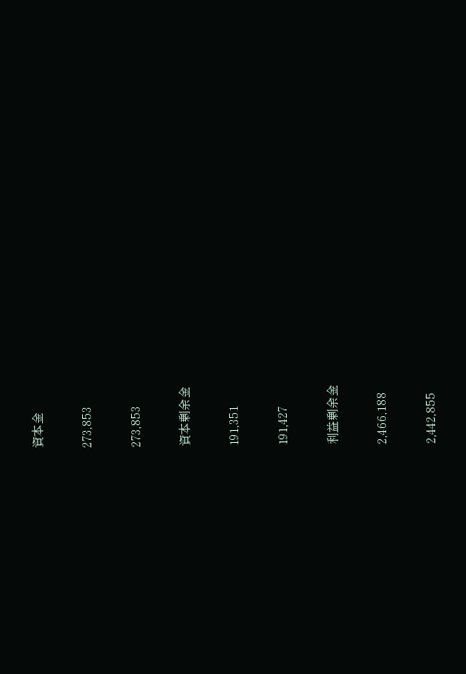資本金

273,853

273,853

資本剰余金

191,351

191,427

利益剰余金

2,466,188

2,442,855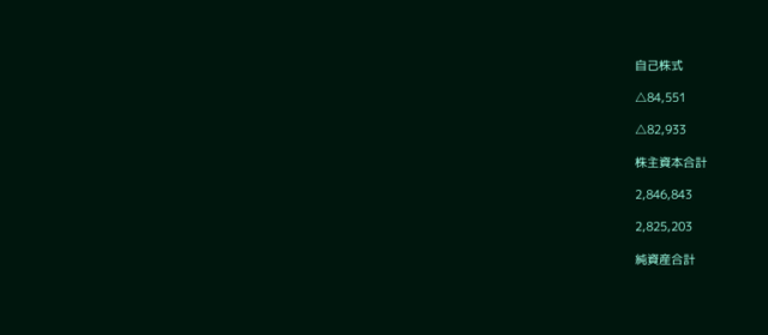自己株式

△84,551

△82,933

株主資本合計

2,846,843

2,825,203

純資産合計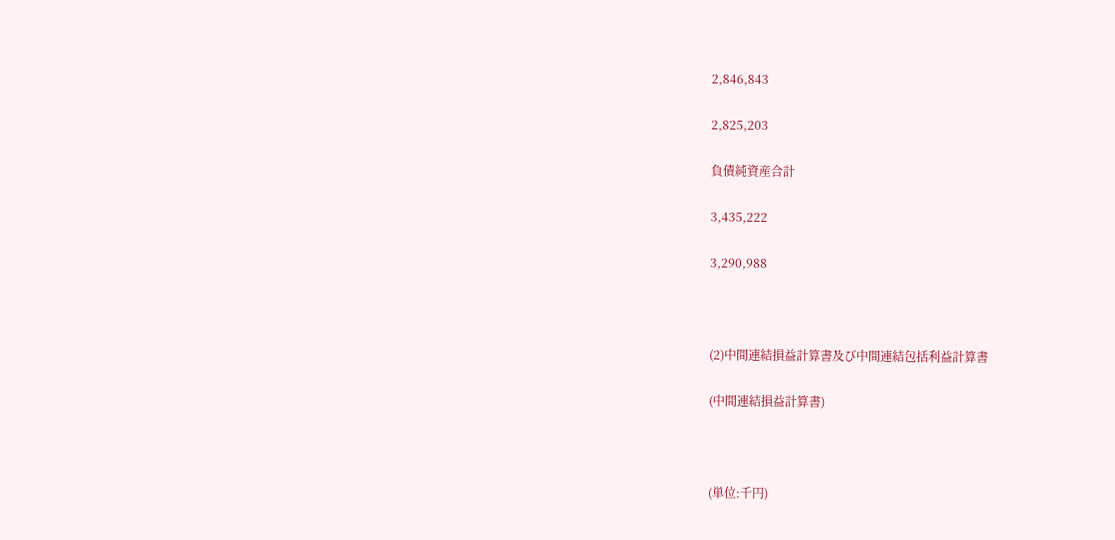2,846,843

2,825,203

負債純資産合計

3,435,222

3,290,988



(2)中間連結損益計算書及び中間連結包括利益計算書

(中間連結損益計算書)



(単位:千円)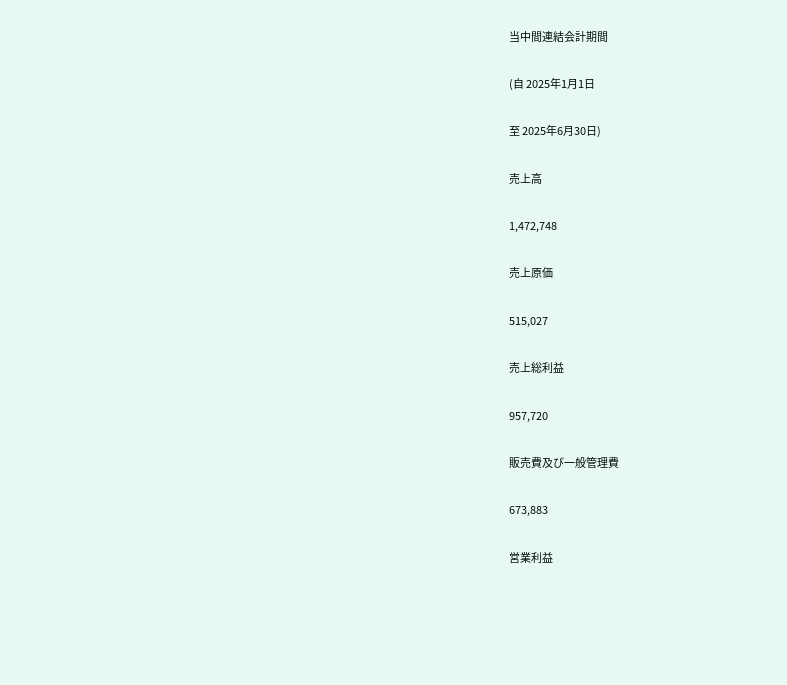当中間連結会計期間

(自 2025年1月1日

至 2025年6月30日)

売上高

1,472,748

売上原価

515,027

売上総利益

957,720

販売費及び一般管理費

673,883

営業利益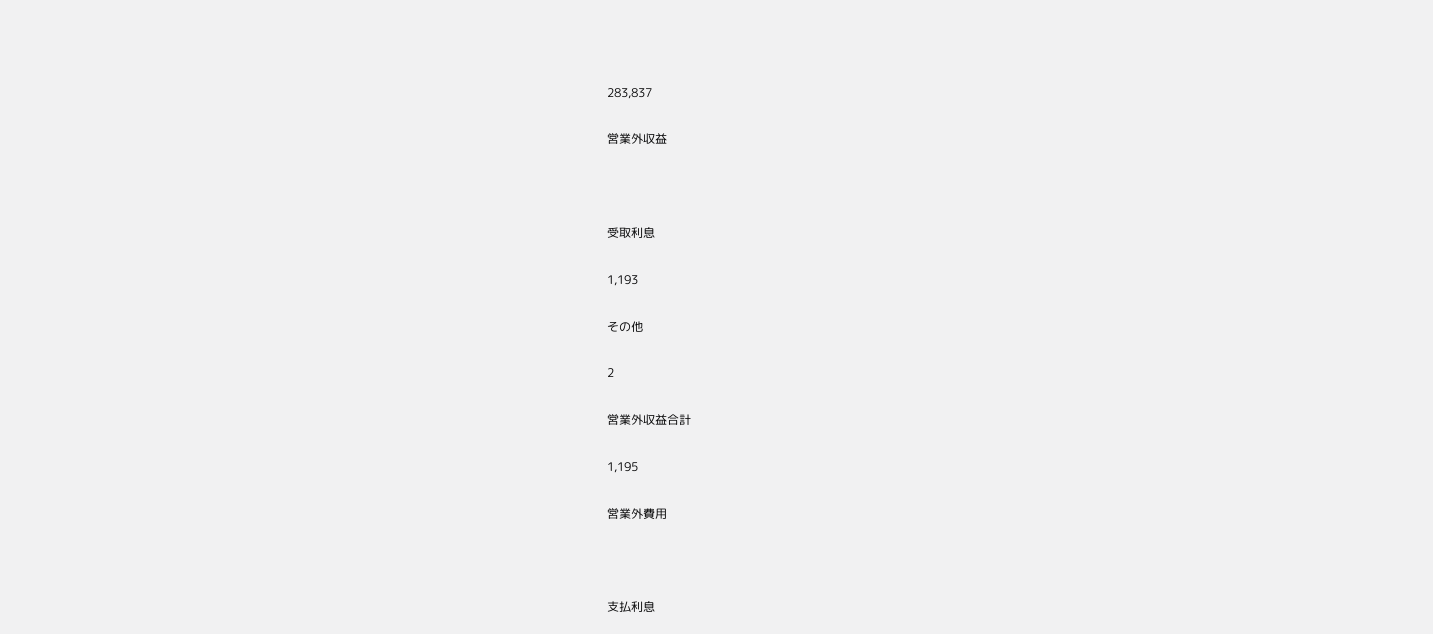283,837

営業外収益



受取利息

1,193

その他

2

営業外収益合計

1,195

営業外費用



支払利息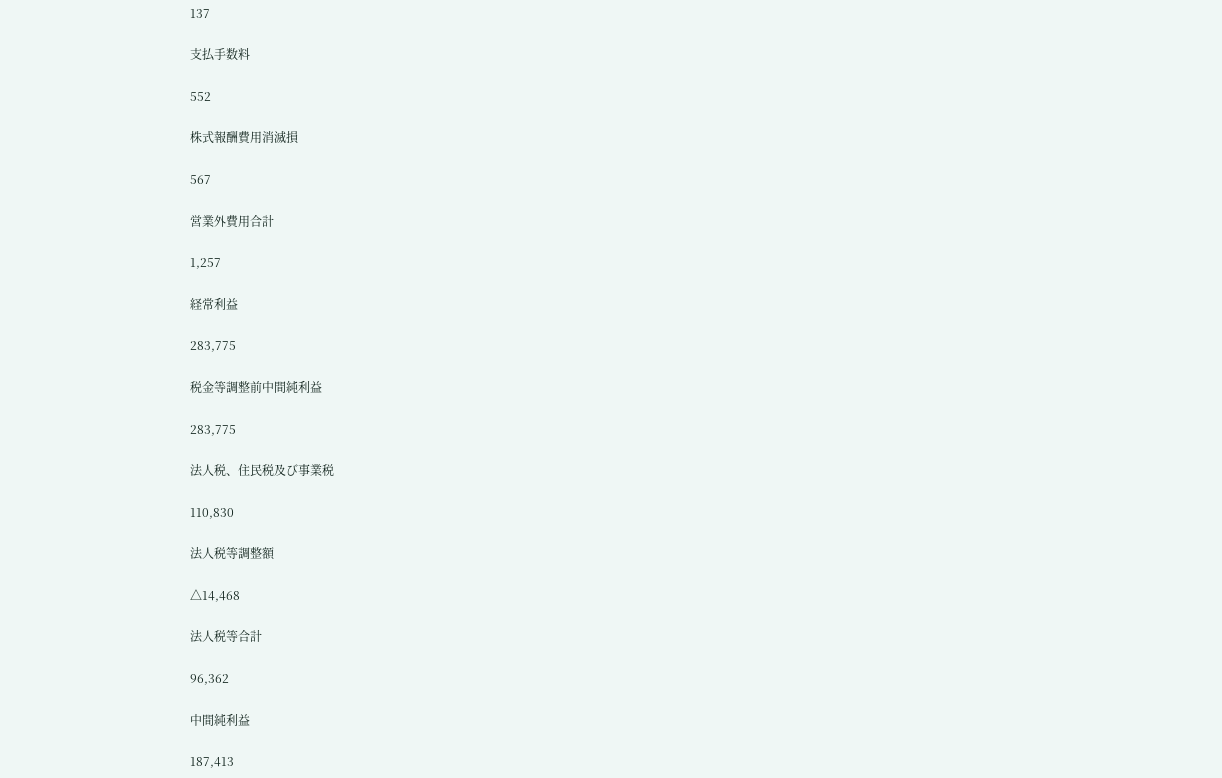137

支払手数料

552

株式報酬費用消滅損

567

営業外費用合計

1,257

経常利益

283,775

税金等調整前中間純利益

283,775

法人税、住民税及び事業税

110,830

法人税等調整額

△14,468

法人税等合計

96,362

中間純利益

187,413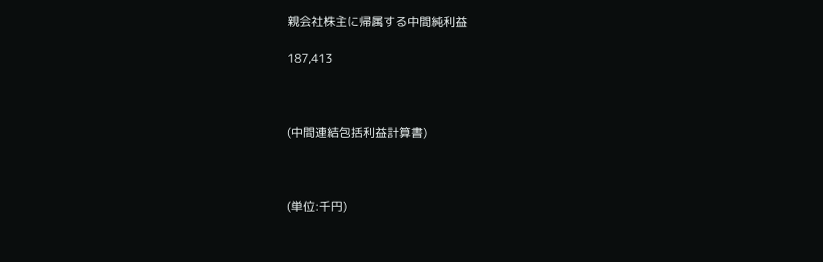親会社株主に帰属する中間純利益

187,413



(中間連結包括利益計算書)



(単位:千円)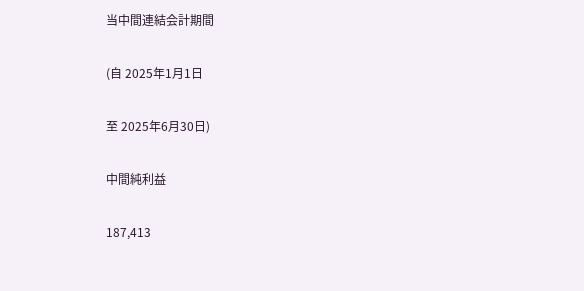当中間連結会計期間

(自 2025年1月1日

至 2025年6月30日)

中間純利益

187,413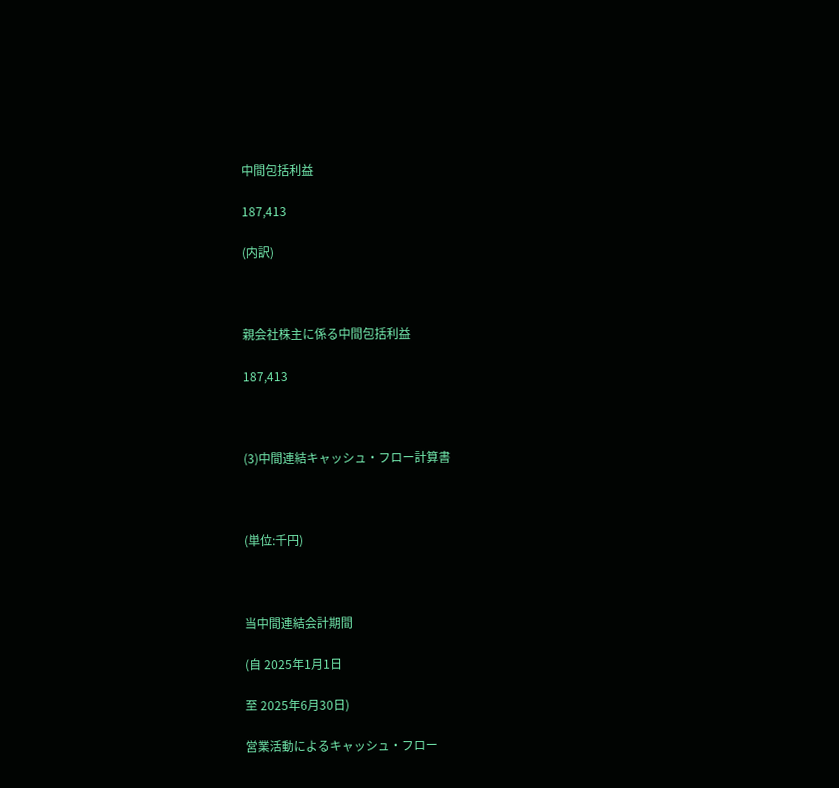中間包括利益

187,413

(内訳)



親会社株主に係る中間包括利益

187,413



(3)中間連結キャッシュ・フロー計算書



(単位:千円)



当中間連結会計期間

(自 2025年1月1日

至 2025年6月30日)

営業活動によるキャッシュ・フロー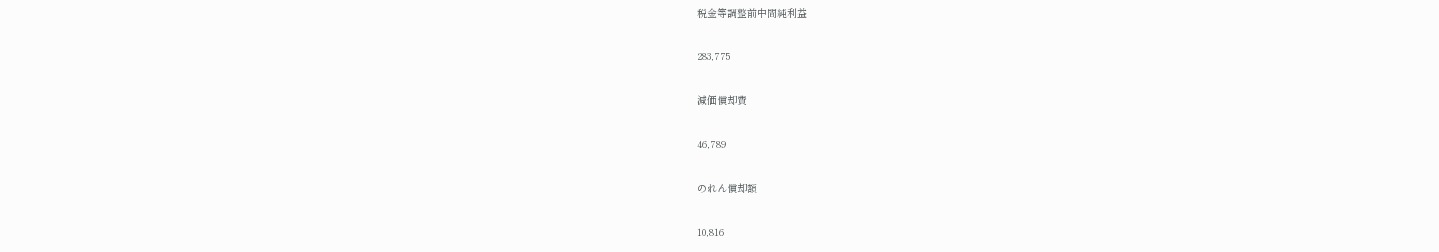税金等調整前中間純利益

283,775

減価償却費

46,789

のれん償却額

10,816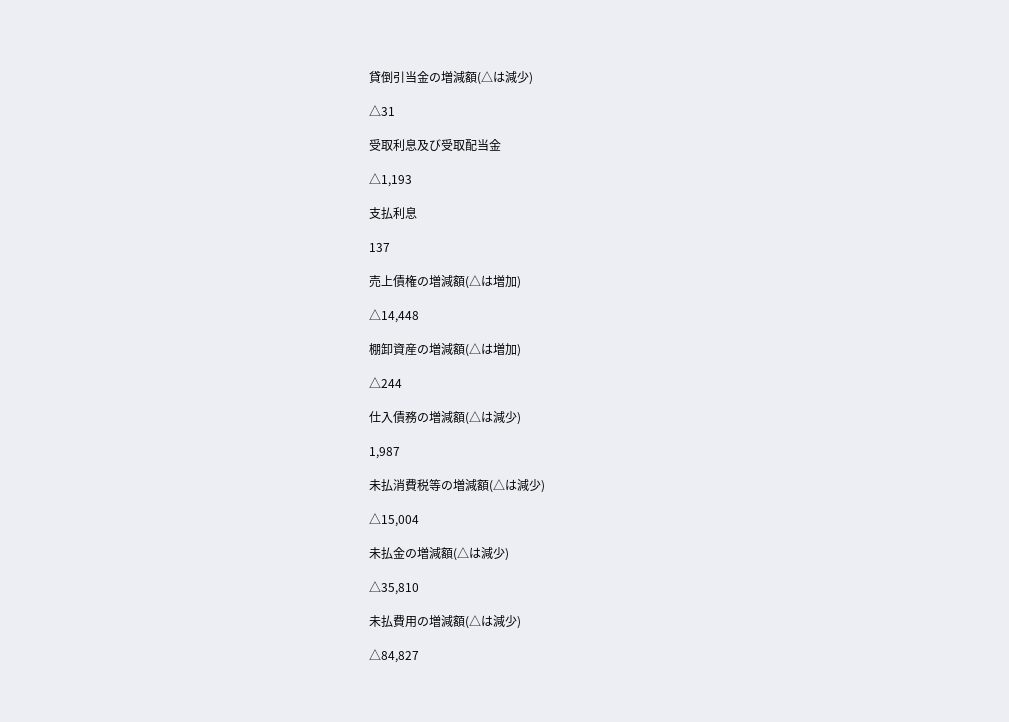貸倒引当金の増減額(△は減少)

△31

受取利息及び受取配当金

△1,193

支払利息

137

売上債権の増減額(△は増加)

△14,448

棚卸資産の増減額(△は増加)

△244

仕入債務の増減額(△は減少)

1,987

未払消費税等の増減額(△は減少)

△15,004

未払金の増減額(△は減少)

△35,810

未払費用の増減額(△は減少)

△84,827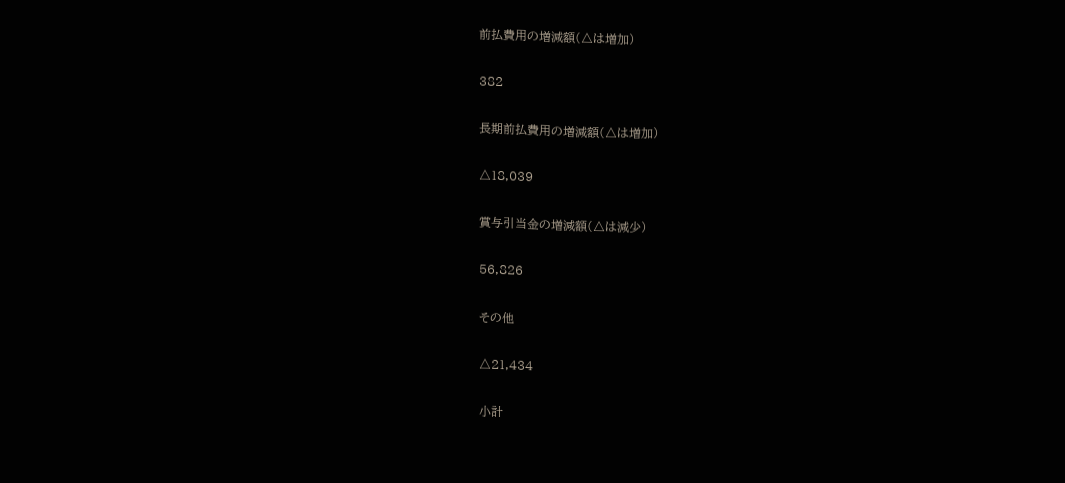前払費用の増減額(△は増加)

382

長期前払費用の増減額(△は増加)

△18,039

賞与引当金の増減額(△は減少)

56,826

その他

△21,434

小計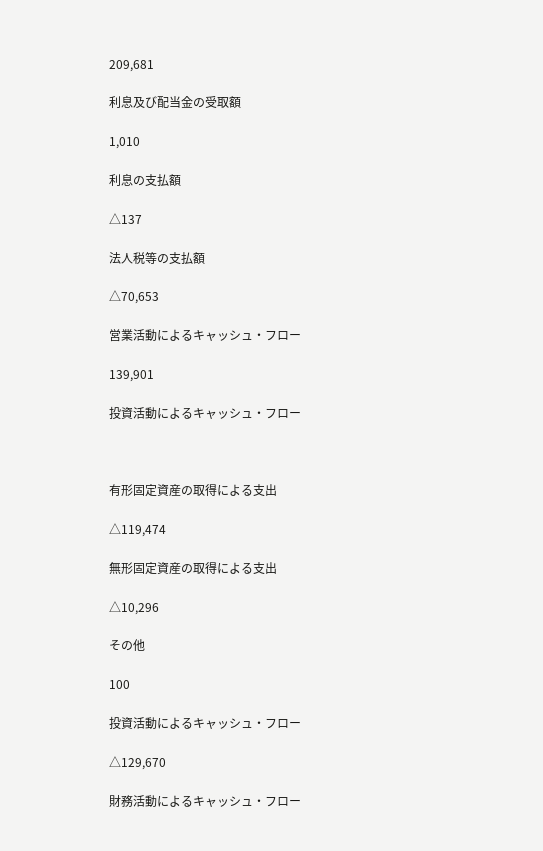209,681

利息及び配当金の受取額

1,010

利息の支払額

△137

法人税等の支払額

△70,653

営業活動によるキャッシュ・フロー

139,901

投資活動によるキャッシュ・フロー



有形固定資産の取得による支出

△119,474

無形固定資産の取得による支出

△10,296

その他

100

投資活動によるキャッシュ・フロー

△129,670

財務活動によるキャッシュ・フロー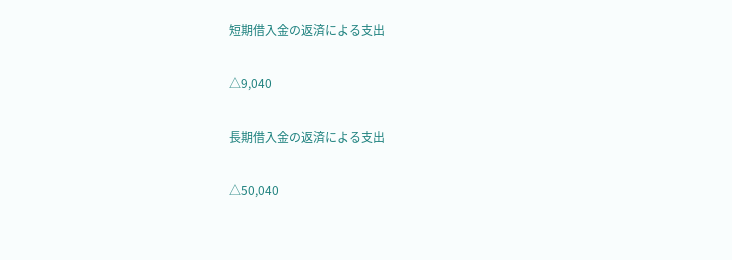短期借入金の返済による支出

△9,040

長期借入金の返済による支出

△50,040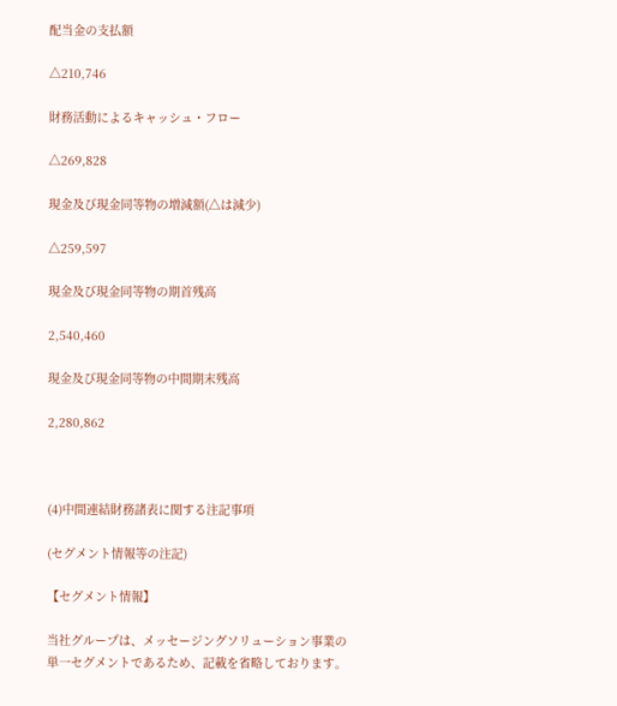配当金の支払額

△210,746

財務活動によるキャッシュ・フロー

△269,828

現金及び現金同等物の増減額(△は減少)

△259,597

現金及び現金同等物の期首残高

2,540,460

現金及び現金同等物の中間期末残高

2,280,862



(4)中間連結財務諸表に関する注記事項

(セグメント情報等の注記)

【セグメント情報】

当社グループは、メッセージングソリューション事業の単一セグメントであるため、記載を省略しております。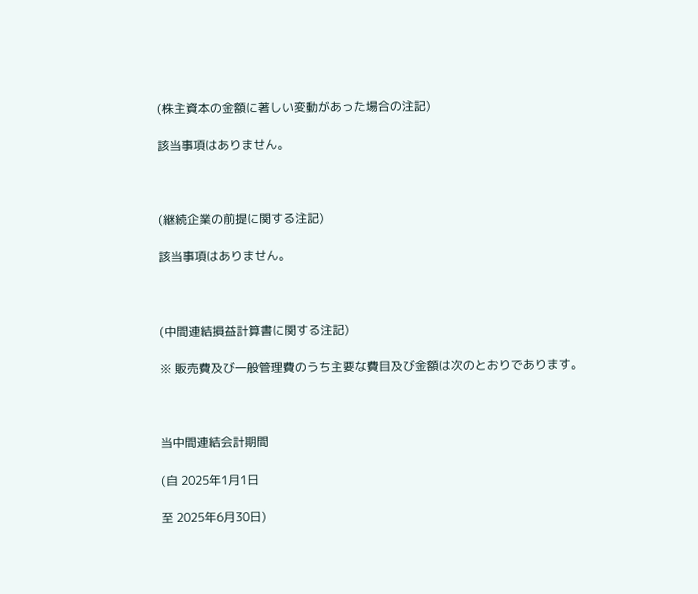(株主資本の金額に著しい変動があった場合の注記)

該当事項はありません。



(継続企業の前提に関する注記)

該当事項はありません。



(中間連結損益計算書に関する注記)

※ 販売費及び一般管理費のうち主要な費目及び金額は次のとおりであります。



当中間連結会計期間

(自 2025年1月1日

至 2025年6月30日)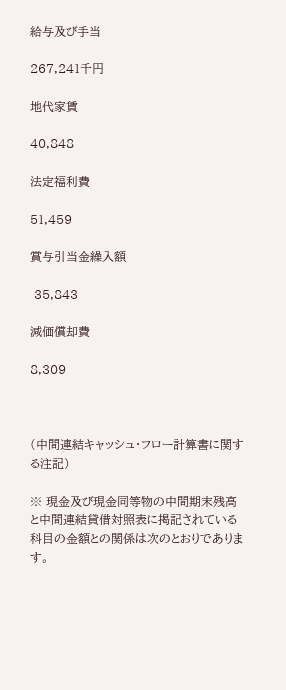給与及び手当

267,241千円

地代家賃

40,848

法定福利費

51,459

賞与引当金繰入額

 35,843

減価償却費

8,309



(中間連結キャッシュ・フロー計算書に関する注記)

※ 現金及び現金同等物の中間期末残高と中間連結貸借対照表に掲記されている科目の金額との関係は次のとおりであります。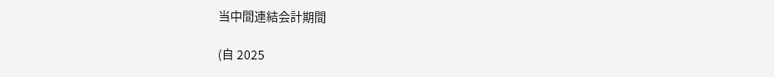当中間連結会計期間

(自 2025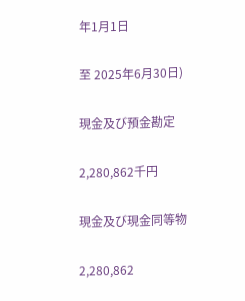年1月1日

至 2025年6月30日)

現金及び預金勘定

2,280,862千円

現金及び現金同等物

2,280,862